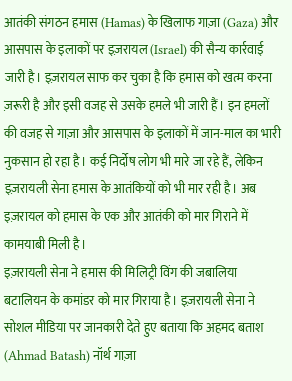आतंकी संगठन हमास (Hamas) के खिलाफ गाज़ा (Gaza) और आसपास के इलाकों पर इज़रायल (Israel) की सैन्य कार्रवाई जारी है। इज़रायल साफ कर चुका है कि हमास को खत्म करना ज़रूरी है और इसी वजह से उसके हमले भी जारी हैं। इन हमलों की वजह से गाज़ा और आसपास के इलाकों में जान-माल का भारी नुकसान हो रहा है। कई निर्दोष लोग भी मारे जा रहे हैं, लेकिन इज़रायली सेना हमास के आतंकियों को भी मार रही है। अब इज़रायल को हमास के एक और आतंकी को मार गिराने में कामयाबी मिली है।
इज़रायली सेना ने हमास की मिलिट्री विंग की जबालिया बटालियन के कमांडर को मार गिराया है। इज़रायली सेना ने सोशल मीडिया पर जानकारी देते हुए बताया कि अहमद बताश (Ahmad Batash) नॉर्थ गाज़ा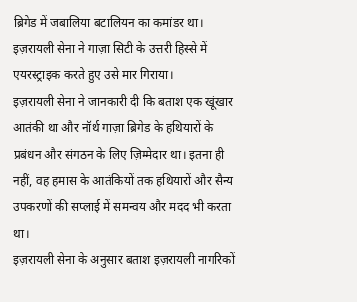ब्रिगेड में जबालिया बटालियन का कमांडर था। इज़रायली सेना ने गाज़ा सिटी के उत्तरी हिस्से में एयरस्ट्राइक करते हुए उसे मार गिराया।
इज़रायली सेना ने जानकारी दी कि बताश एक खूंखार आतंकी था और नॉर्थ गाज़ा ब्रिगेड के हथियारों के प्रबंधन और संगठन के लिए ज़िम्मेदार था। इतना ही नहीं, वह हमास के आतंकियों तक हथियारों और सैन्य उपकरणों की सप्लाई में समन्वय और मदद भी करता था।
इज़रायली सेना के अनुसार बताश इज़रायली नागरिकों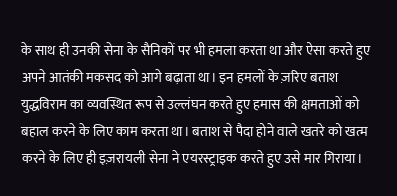के साथ ही उनकी सेना के सैनिकों पर भी हमला करता था और ऐसा करते हुए अपने आतंकी मकसद को आगे बढ़ाता था। इन हमलों के ज़रिए बताश युद्धविराम का व्यवस्थित रूप से उल्लंघन करते हुए हमास की क्षमताओं को बहाल करने के लिए काम करता था। बताश से पैदा होने वाले खतरे को खत्म करने के लिए ही इज़रायली सेना ने एयरस्ट्राइक करते हुए उसे मार गिराया।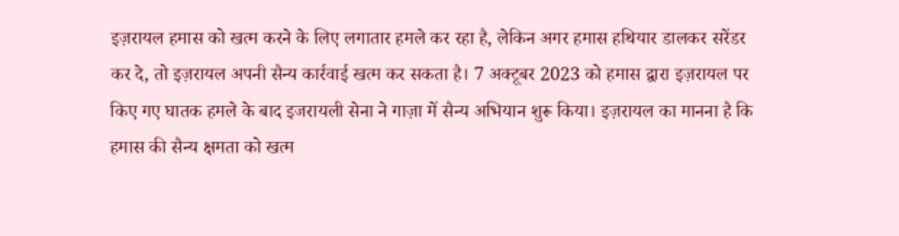इज़रायल हमास को खत्म करने के लिए लगातार हमले कर रहा है, लेकिन अगर हमास हथियार डालकर सरेंडर कर दे, तो इज़रायल अपनी सैन्य कार्रवाई खत्म कर सकता है। 7 अक्टूबर 2023 को हमास द्वारा इज़रायल पर किए गए घातक हमले के बाद इजरायली सेना ने गाज़ा में सैन्य अभियान शुरू किया। इज़रायल का मानना है कि हमास की सैन्य क्षमता को खत्म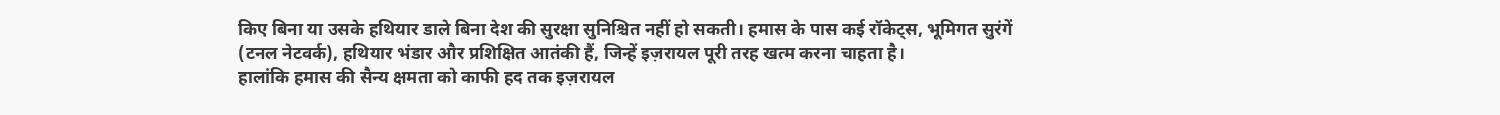किए बिना या उसके हथियार डाले बिना देश की सुरक्षा सुनिश्चित नहीं हो सकती। हमास के पास कई रॉकेट्स, भूमिगत सुरंगें (टनल नेटवर्क), हथियार भंडार और प्रशिक्षित आतंकी हैं, जिन्हें इज़रायल पूरी तरह खत्म करना चाहता है।
हालांकि हमास की सैन्य क्षमता को काफी हद तक इज़रायल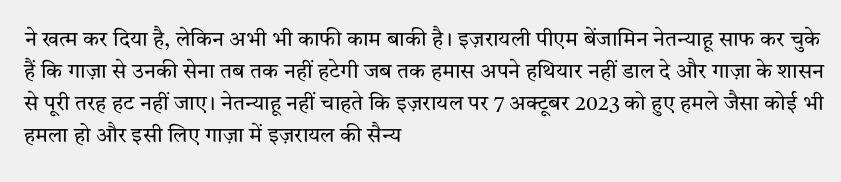ने खत्म कर दिया है, लेकिन अभी भी काफी काम बाकी है। इज़रायली पीएम बेंजामिन नेतन्याहू साफ कर चुके हैं कि गाज़ा से उनकी सेना तब तक नहीं हटेगी जब तक हमास अपने हथियार नहीं डाल दे और गाज़ा के शासन से पूरी तरह हट नहीं जाए। नेतन्याहू नहीं चाहते कि इज़रायल पर 7 अक्टूबर 2023 को हुए हमले जैसा कोई भी हमला हो और इसी लिए गाज़ा में इज़रायल की सैन्य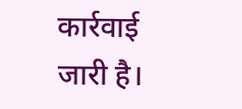कार्रवाई जारी है।